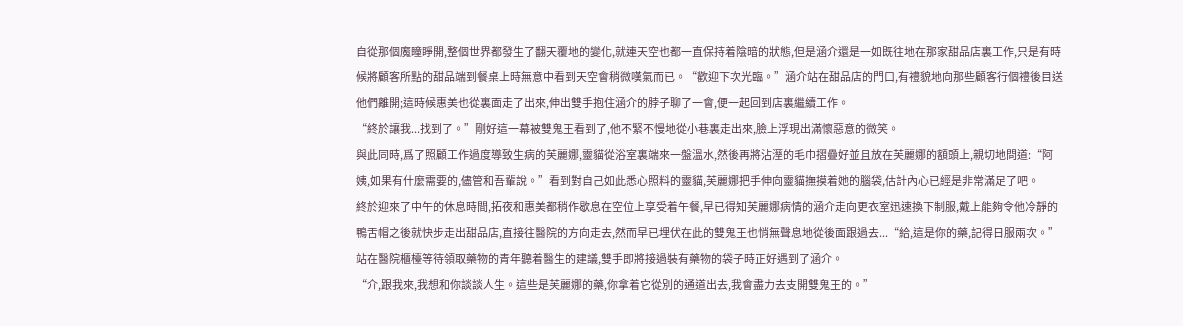自從那個魔瞳睜開,整個世界都發生了翻天覆地的變化,就連天空也都一直保持着陰暗的狀態,但是涵介還是一如既往地在那家甜品店裏工作,只是有時候將顧客所點的甜品端到餐桌上時無意中看到天空會稍微嘆氣而已。“歡迎下次光臨。”涵介站在甜品店的門口,有禮貌地向那些顧客行個禮後目送他們離開;這時候惠美也從裏面走了出來,伸出雙手抱住涵介的脖子聊了一會,便一起回到店裏繼續工作。
“終於讓我...找到了。”剛好這一幕被雙鬼王看到了,他不緊不慢地從小巷裏走出來,臉上浮現出滿懷惡意的微笑。
與此同時,爲了照顧工作過度導致生病的芙麗娜,靈貓從浴室裏端來一盤溫水,然後再將沾溼的毛巾摺疊好並且放在芙麗娜的額頭上,親切地問道:“阿姨,如果有什麼需要的,儘管和吾輩說。”看到對自己如此悉心照料的靈貓,芙麗娜把手伸向靈貓撫摸着她的腦袋,估計內心已經是非常滿足了吧。
終於迎來了中午的休息時間,拓夜和惠美都稍作歇息在空位上享受着午餐,早已得知芙麗娜病情的涵介走向更衣室迅速換下制服,戴上能夠令他冷靜的鴨舌帽之後就快步走出甜品店,直接往醫院的方向走去,然而早已埋伏在此的雙鬼王也悄無聲息地從後面跟過去...“給,這是你的藥,記得日服兩次。”站在醫院櫃檯等待領取藥物的青年聽着醫生的建議,雙手即將接過裝有藥物的袋子時正好遇到了涵介。
“介,跟我來,我想和你談談人生。這些是芙麗娜的藥,你拿着它從別的通道出去,我會盡力去支開雙鬼王的。”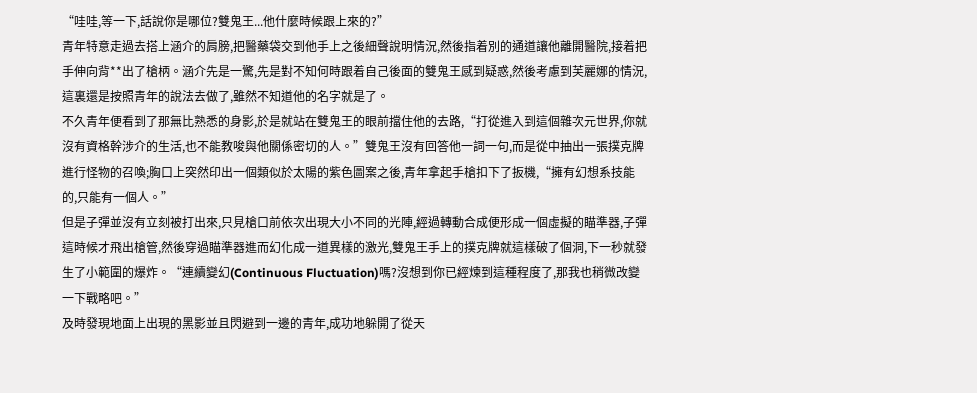“哇哇,等一下,話說你是哪位?雙鬼王...他什麼時候跟上來的?”
青年特意走過去搭上涵介的肩膀,把醫藥袋交到他手上之後細聲說明情況,然後指着別的通道讓他離開醫院,接着把手伸向背**出了槍柄。涵介先是一驚,先是對不知何時跟着自己後面的雙鬼王感到疑惑,然後考慮到芙麗娜的情況,這裏還是按照青年的說法去做了,雖然不知道他的名字就是了。
不久青年便看到了那無比熟悉的身影,於是就站在雙鬼王的眼前擋住他的去路,“打從進入到這個雜次元世界,你就沒有資格幹涉介的生活,也不能教唆與他關係密切的人。”雙鬼王沒有回答他一詞一句,而是從中抽出一張撲克牌進行怪物的召喚;胸口上突然印出一個類似於太陽的紫色圖案之後,青年拿起手槍扣下了扳機,“擁有幻想系技能的,只能有一個人。”
但是子彈並沒有立刻被打出來,只見槍口前依次出現大小不同的光陣,經過轉動合成便形成一個虛擬的瞄準器,子彈這時候才飛出槍管,然後穿過瞄準器進而幻化成一道異樣的激光,雙鬼王手上的撲克牌就這樣破了個洞,下一秒就發生了小範圍的爆炸。“連續變幻(Continuous Fluctuation)嗎?沒想到你已經煉到這種程度了,那我也稍微改變一下戰略吧。”
及時發現地面上出現的黑影並且閃避到一邊的青年,成功地躲開了從天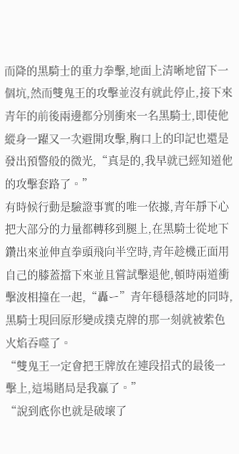而降的黑騎士的重力拳擊,地面上清晰地留下一個坑,然而雙鬼王的攻擊並沒有就此停止,接下來青年的前後兩邊都分別衝來一名黑騎士,即使他縱身一躍又一次避開攻擊,胸口上的印記也還是發出預警般的微光,“真是的,我早就已經知道他的攻擊套路了。”
有時候行動是驗證事實的唯一依據,青年靜下心把大部分的力量都轉移到腿上,在黑騎士從地下鑽出來並伸直拳頭飛向半空時,青年趁機正面用自己的膝蓋擋下來並且嘗試擊退他,頓時兩道衝擊波相撞在一起,“轟ー”青年穩穩落地的同時,黑騎士現回原形變成撲克牌的那一刻就被紫色火焰吞噬了。
“雙鬼王一定會把王牌放在連段招式的最後一擊上,這場賭局是我贏了。”
“說到底你也就是破壞了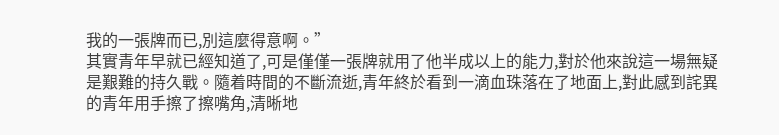我的一張牌而已,別這麼得意啊。”
其實青年早就已經知道了,可是僅僅一張牌就用了他半成以上的能力,對於他來說這一場無疑是艱難的持久戰。隨着時間的不斷流逝,青年終於看到一滴血珠落在了地面上,對此感到詫異的青年用手擦了擦嘴角,清晰地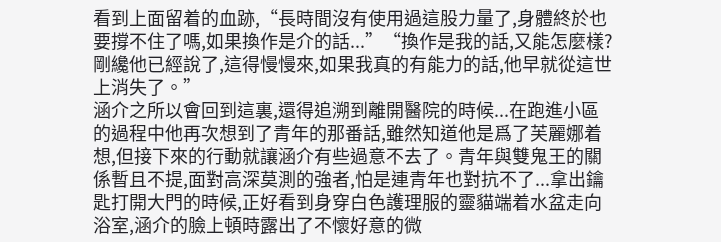看到上面留着的血跡,“長時間沒有使用過這股力量了,身體終於也要撐不住了嗎,如果換作是介的話...”“換作是我的話,又能怎麼樣?剛纔他已經說了,這得慢慢來,如果我真的有能力的話,他早就從這世上消失了。”
涵介之所以會回到這裏,還得追溯到離開醫院的時候...在跑進小區的過程中他再次想到了青年的那番話,雖然知道他是爲了芙麗娜着想,但接下來的行動就讓涵介有些過意不去了。青年與雙鬼王的關係暫且不提,面對高深莫測的強者,怕是連青年也對抗不了...拿出鑰匙打開大門的時候,正好看到身穿白色護理服的靈貓端着水盆走向浴室,涵介的臉上頓時露出了不懷好意的微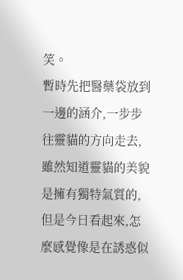笑。
暫時先把醫藥袋放到一邊的涵介,一步步往靈貓的方向走去,雖然知道靈貓的美貌是擁有獨特氣質的,但是今日看起來,怎麼感覺像是在誘惑似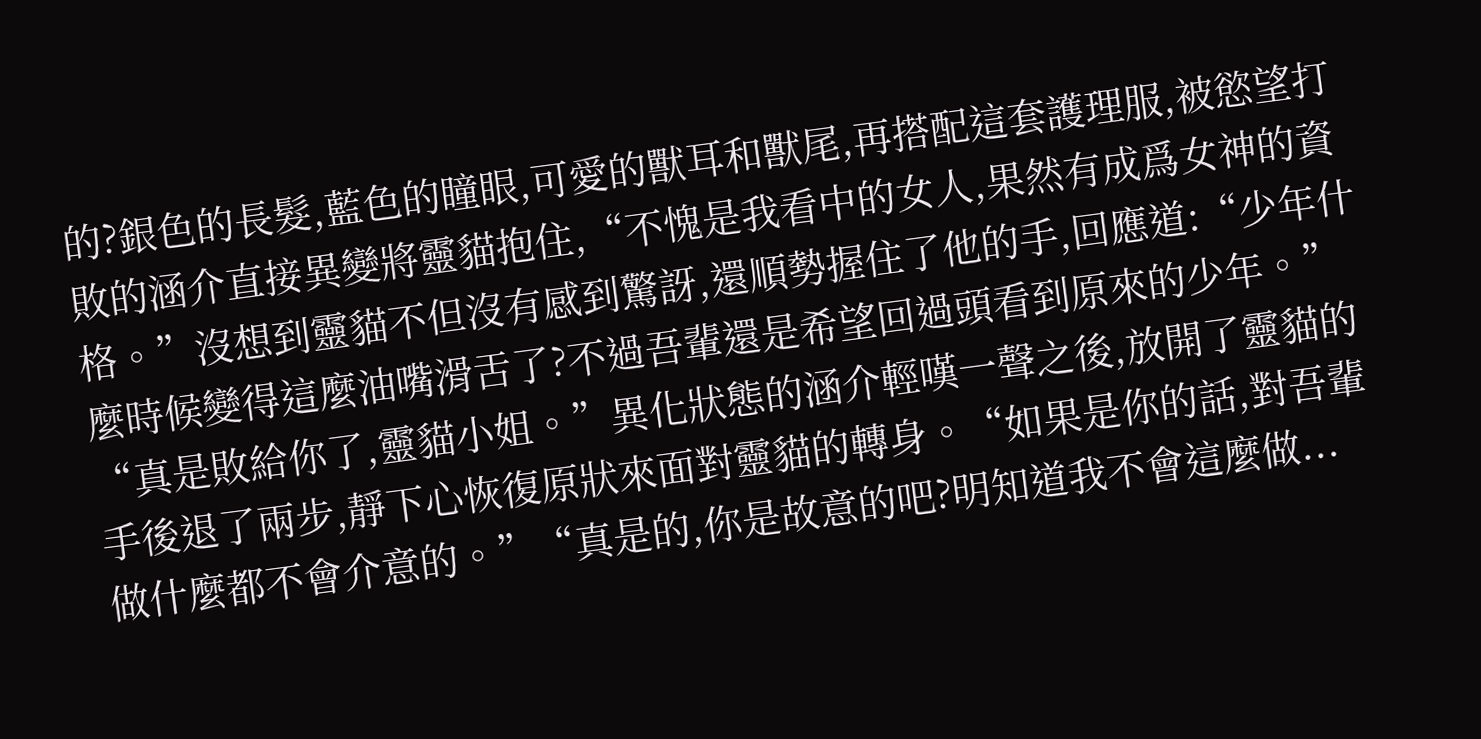的?銀色的長髮,藍色的瞳眼,可愛的獸耳和獸尾,再搭配這套護理服,被慾望打敗的涵介直接異變將靈貓抱住,“不愧是我看中的女人,果然有成爲女神的資格。”沒想到靈貓不但沒有感到驚訝,還順勢握住了他的手,回應道:“少年什麼時候變得這麼油嘴滑舌了?不過吾輩還是希望回過頭看到原來的少年。”
“真是敗給你了,靈貓小姐。”異化狀態的涵介輕嘆一聲之後,放開了靈貓的手後退了兩步,靜下心恢復原狀來面對靈貓的轉身。“如果是你的話,對吾輩做什麼都不會介意的。”“真是的,你是故意的吧?明知道我不會這麼做...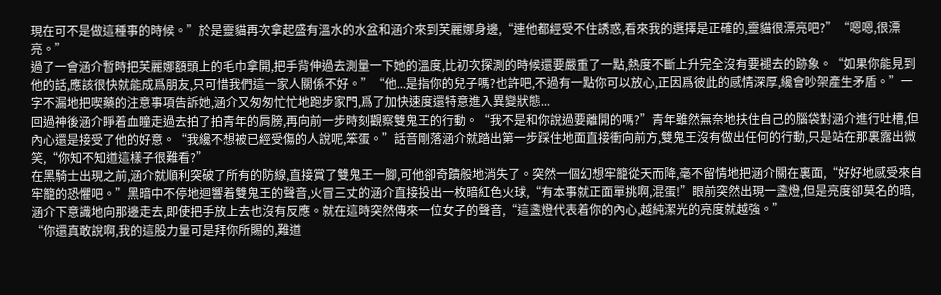現在可不是做這種事的時候。”於是靈貓再次拿起盛有溫水的水盆和涵介來到芙麗娜身邊,“連他都經受不住誘惑,看來我的選擇是正確的,靈貓很漂亮吧?”“嗯嗯,很漂亮。”
過了一會涵介暫時把芙麗娜額頭上的毛巾拿開,把手背伸過去測量一下她的溫度,比初次探測的時候還要嚴重了一點,熱度不斷上升完全沒有要褪去的跡象。“如果你能見到他的話,應該很快就能成爲朋友,只可惜我們這一家人關係不好。”“他...是指你的兒子嗎?也許吧,不過有一點你可以放心,正因爲彼此的感情深厚,纔會吵架產生矛盾。”一字不漏地把喫藥的注意事項告訴她,涵介又匆匆忙忙地跑步家門,爲了加快速度還特意進入異變狀態...
回過神後涵介睜着血瞳走過去拍了拍青年的肩膀,再向前一步時刻觀察雙鬼王的行動。“我不是和你說過要離開的嗎?”青年雖然無奈地扶住自己的腦袋對涵介進行吐槽,但內心還是接受了他的好意。“我纔不想被已經受傷的人說呢,笨蛋。”話音剛落涵介就踏出第一步踩住地面直接衝向前方,雙鬼王沒有做出任何的行動,只是站在那裏露出微笑,“你知不知道這樣子很難看?”
在黑騎士出現之前,涵介就順利突破了所有的防線,直接賞了雙鬼王一腳,可他卻奇蹟般地消失了。突然一個幻想牢籠從天而降,毫不留情地把涵介關在裏面,“好好地感受來自牢籠的恐懼吧。”黑暗中不停地迴響着雙鬼王的聲音,火冒三丈的涵介直接投出一枚暗紅色火球,“有本事就正面單挑啊,混蛋!”眼前突然出現一盞燈,但是亮度卻莫名的暗,涵介下意識地向那邊走去,即使把手放上去也沒有反應。就在這時突然傳來一位女子的聲音,“這盞燈代表着你的內心,越純潔光的亮度就越強。”
“你還真敢說啊,我的這股力量可是拜你所賜的,難道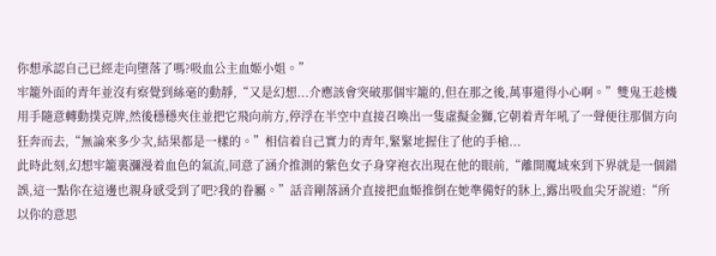你想承認自己已經走向墮落了嗎?吸血公主血姬小姐。”
牢籠外面的青年並沒有察覺到絲毫的動靜,“又是幻想...介應該會突破那個牢籠的,但在那之後,萬事還得小心啊。”雙鬼王趁機用手隨意轉動撲克牌,然後穩穩夾住並把它飛向前方,停浮在半空中直接召喚出一隻虛擬金獅,它朝着青年吼了一聲便往那個方向狂奔而去,“無論來多少次,結果都是一樣的。”相信着自己實力的青年,緊緊地握住了他的手槍...
此時此刻,幻想牢籠裏瀰漫着血色的氣流,同意了涵介推測的紫色女子身穿袍衣出現在他的眼前,“離開魔域來到下界就是一個錯誤,這一點你在這邊也親身感受到了吧?我的眷屬。”話音剛落涵介直接把血姬推倒在她準備好的牀上,露出吸血尖牙說道:“所以你的意思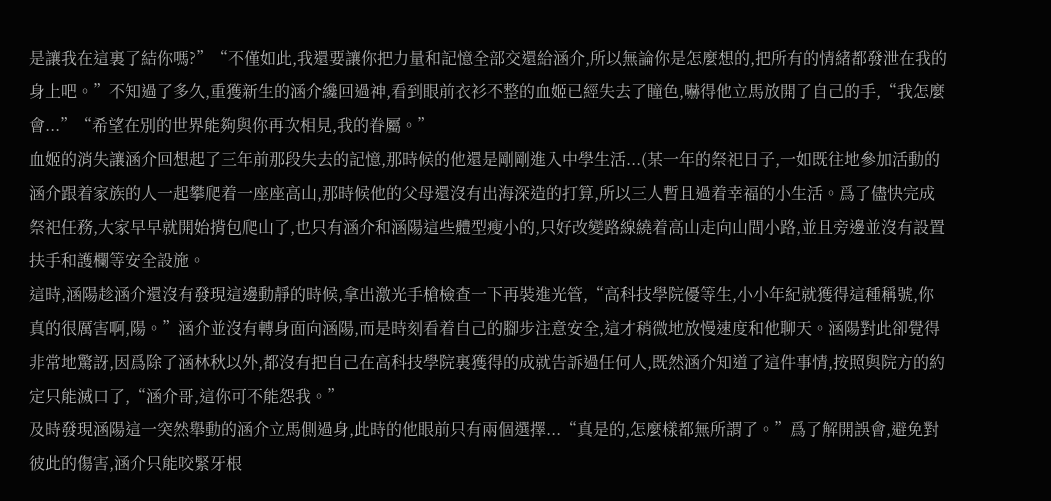是讓我在這裏了結你嗎?”“不僅如此,我還要讓你把力量和記憶全部交還給涵介,所以無論你是怎麼想的,把所有的情緒都發泄在我的身上吧。”不知過了多久,重獲新生的涵介纔回過神,看到眼前衣衫不整的血姬已經失去了瞳色,嚇得他立馬放開了自己的手,“我怎麼會...”“希望在別的世界能夠與你再次相見,我的眷屬。”
血姬的消失讓涵介回想起了三年前那段失去的記憶,那時候的他還是剛剛進入中學生活...(某一年的祭祀日子,一如既往地參加活動的涵介跟着家族的人一起攀爬着一座座高山,那時候他的父母還沒有出海深造的打算,所以三人暫且過着幸福的小生活。爲了儘快完成祭祀任務,大家早早就開始揹包爬山了,也只有涵介和涵陽這些體型瘦小的,只好改變路線繞着高山走向山間小路,並且旁邊並沒有設置扶手和護欄等安全設施。
這時,涵陽趁涵介還沒有發現這邊動靜的時候,拿出激光手槍檢查一下再裝進光管,“高科技學院優等生,小小年紀就獲得這種稱號,你真的很厲害啊,陽。”涵介並沒有轉身面向涵陽,而是時刻看着自己的腳步注意安全,這才稍微地放慢速度和他聊天。涵陽對此卻覺得非常地驚訝,因爲除了涵林秋以外,都沒有把自己在高科技學院裏獲得的成就告訴過任何人,既然涵介知道了這件事情,按照與院方的約定只能滅口了,“涵介哥,這你可不能怨我。”
及時發現涵陽這一突然舉動的涵介立馬側過身,此時的他眼前只有兩個選擇...“真是的,怎麼樣都無所謂了。”爲了解開誤會,避免對彼此的傷害,涵介只能咬緊牙根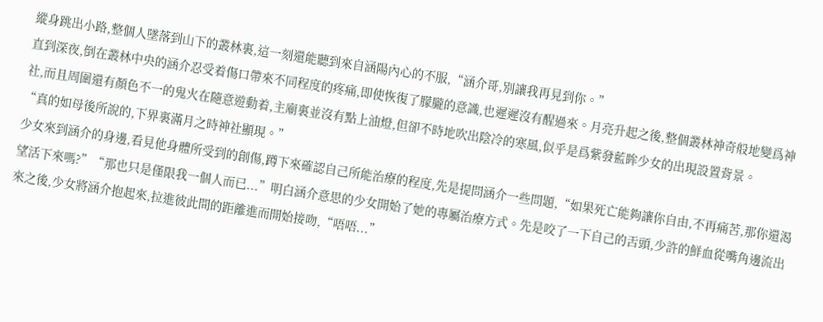縱身跳出小路,整個人墜落到山下的叢林裏,這一刻還能聽到來自涵陽內心的不服,“涵介哥,別讓我再見到你。”
直到深夜,倒在叢林中央的涵介忍受着傷口帶來不同程度的疼痛,即使恢復了朦朧的意識,也遲遲沒有醒過來。月亮升起之後,整個叢林神奇般地變爲神社,而且周圍還有顏色不一的鬼火在隨意遊動着,主廟裏並沒有點上油燈,但卻不時地吹出陰冷的寒風,似乎是爲紫發藍眸少女的出現設置背景。
“真的如母後所說的,下界裏滿月之時神社顯現。”
少女來到涵介的身邊,看見他身體所受到的創傷,蹲下來確認自己所能治療的程度,先是提問涵介一些問題,“如果死亡能夠讓你自由,不再痛苦,那你還渴望活下來嗎?”“那也只是僅限我一個人而已...”明白涵介意思的少女開始了她的專屬治療方式。先是咬了一下自己的舌頭,少許的鮮血從嘴角邊流出來之後,少女將涵介抱起來,拉進彼此間的距離進而開始接吻,“唔唔...”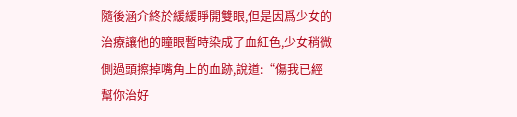隨後涵介終於緩緩睜開雙眼,但是因爲少女的治療讓他的瞳眼暫時染成了血紅色,少女稍微側過頭擦掉嘴角上的血跡,說道:“傷我已經幫你治好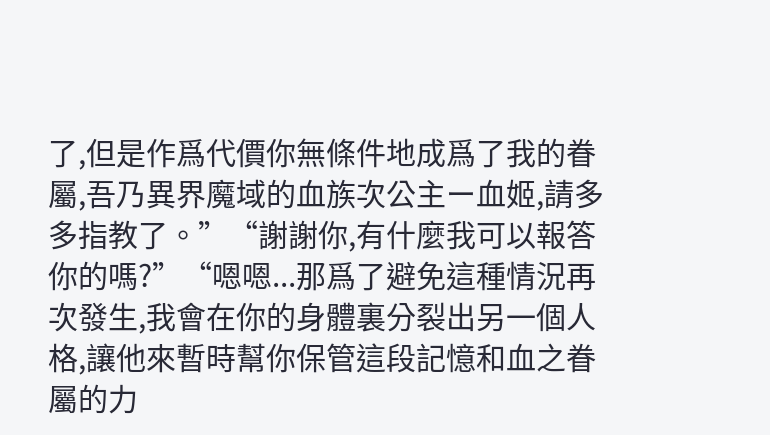了,但是作爲代價你無條件地成爲了我的眷屬,吾乃異界魔域的血族次公主ー血姬,請多多指教了。”“謝謝你,有什麼我可以報答你的嗎?”“嗯嗯...那爲了避免這種情況再次發生,我會在你的身體裏分裂出另一個人格,讓他來暫時幫你保管這段記憶和血之眷屬的力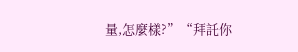量,怎麼樣?”“拜託你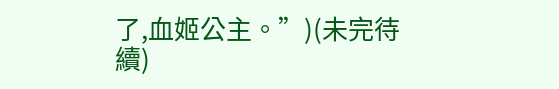了,血姬公主。”)(未完待續)